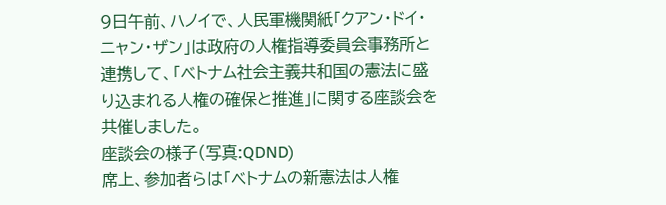9日午前、ハノイで、人民軍機関紙「クアン・ドイ・ニャン・ザン」は政府の人権指導委員会事務所と連携して、「ベトナム社会主義共和国の憲法に盛り込まれる人権の確保と推進」に関する座談会を共催しました。
座談会の様子(写真:QDND)
席上、参加者らは「ベトナムの新憲法は人権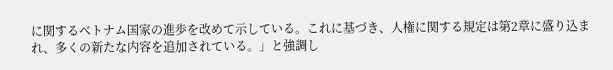に関するベトナム国家の進歩を改めて示している。これに基づき、人権に関する規定は第2章に盛り込まれ、多くの新たな内容を追加されている。」と強調し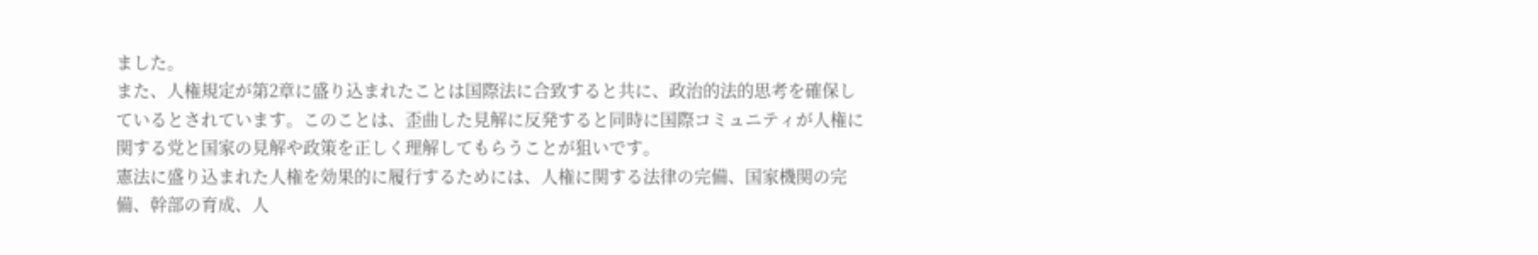ました。
また、人権規定が第2章に盛り込まれたことは国際法に合致すると共に、政治的法的思考を確保しているとされています。このことは、歪曲した見解に反発すると同時に国際コミュニティが人権に関する党と国家の見解や政策を正しく理解してもらうことが狙いです。
憲法に盛り込まれた人権を効果的に履行するためには、人権に関する法律の完備、国家機関の完備、幹部の育成、人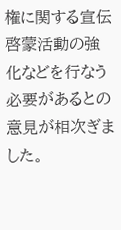権に関する宣伝啓蒙活動の強化などを行なう必要があるとの意見が相次ぎました。